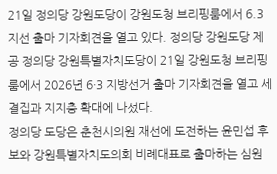21일 정의당 강원도당이 강원도청 브리핑룸에서 6.3지선 출마 기자회견을 열고 있다. 정의당 강원도당 제공 정의당 강원특별자치도당이 21일 강원도청 브리핑룸에서 2026년 6·3 지방선거 출마 기자회견을 열고 세 결집과 지지층 확대에 나섰다.
정의당 도당은 춘천시의원 재선에 도전하는 윤민섭 후보와 강원특별자치도의회 비례대표로 출마하는 심원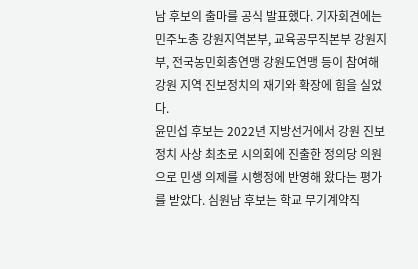남 후보의 출마를 공식 발표했다. 기자회견에는 민주노총 강원지역본부, 교육공무직본부 강원지부, 전국농민회총연맹 강원도연맹 등이 참여해 강원 지역 진보정치의 재기와 확장에 힘을 실었다.
윤민섭 후보는 2022년 지방선거에서 강원 진보정치 사상 최초로 시의회에 진출한 정의당 의원으로 민생 의제를 시행정에 반영해 왔다는 평가를 받았다. 심원남 후보는 학교 무기계약직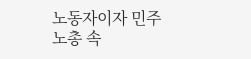노동자이자 민주노총 속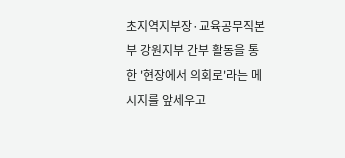초지역지부장·교육공무직본부 강원지부 간부 활동을 통한 '현장에서 의회로'라는 메시지를 앞세우고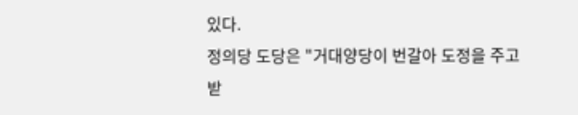있다.
정의당 도당은 "거대양당이 번갈아 도정을 주고받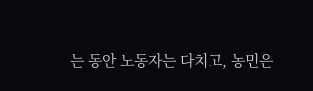는 동안 노동자는 다치고, 농민은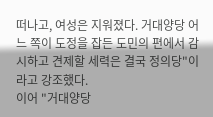떠나고, 여성은 지워졌다. 거대양당 어느 쪽이 도정을 잡든 도민의 편에서 감시하고 견제할 세력은 결국 정의당"이라고 강조했다.
이어 "거대양당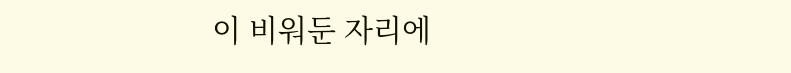이 비워둔 자리에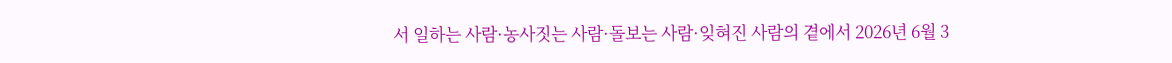서 일하는 사람·농사짓는 사람·돌보는 사람·잊혀진 사람의 곁에서 2026년 6월 3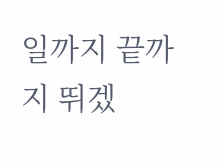일까지 끝까지 뛰겠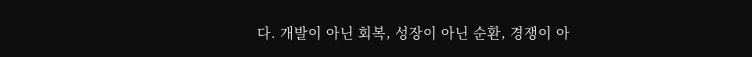다. 개발이 아닌 회복, 성장이 아닌 순환, 경쟁이 아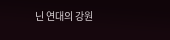닌 연대의 강원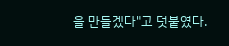을 만들겠다"고 덧붙였다.